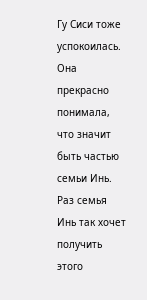Гу Сиси тоже успокоилась. Она прекрасно понимала, что значит быть частью семьи Инь. Раз семья Инь так хочет получить этого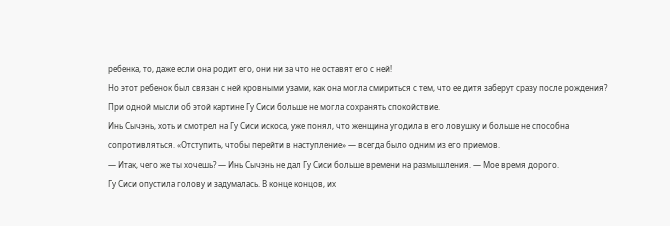ребенка, то, даже если она родит его, они ни за что не оставят его с ней!
Но этот ребенок был связан с ней кровными узами, как она могла смириться с тем, что ее дитя заберут сразу после рождения?
При одной мысли об этой картине Гу Сиси больше не могла сохранять спокойствие.
Инь Сычэнь, хоть и смотрел на Гу Сиси искоса, уже понял, что женщина угодила в его ловушку и больше не способна сопротивляться. «Отступить, чтобы перейти в наступление» — всегда было одним из его приемов.
— Итак, чего же ты хочешь? — Инь Сычэнь не дал Гу Сиси больше времени на размышления. — Мое время дорого.
Гу Сиси опустила голову и задумалась. В конце концов, их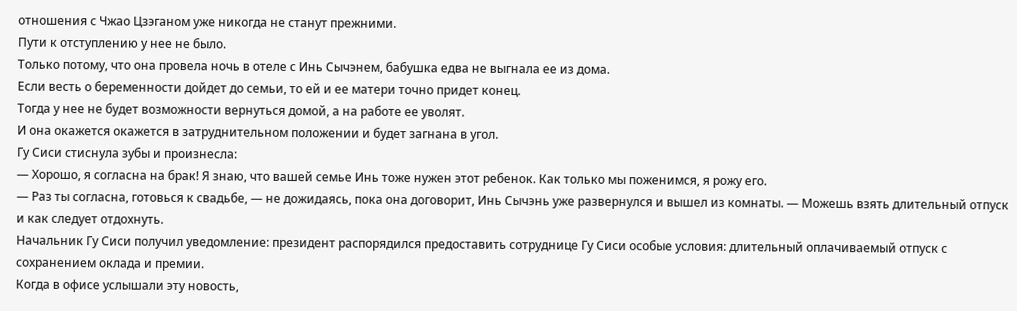отношения с Чжао Цзэганом уже никогда не станут прежними.
Пути к отступлению у нее не было.
Только потому, что она провела ночь в отеле с Инь Сычэнем, бабушка едва не выгнала ее из дома.
Если весть о беременности дойдет до семьи, то ей и ее матери точно придет конец.
Тогда у нее не будет возможности вернуться домой, а на работе ее уволят.
И она окажется окажется в затруднительном положении и будет загнана в угол.
Гу Сиси стиснула зубы и произнесла:
— Хорошо, я согласна на брак! Я знаю, что вашей семье Инь тоже нужен этот ребенок. Как только мы поженимся, я рожу его.
— Раз ты согласна, готовься к свадьбе, — не дожидаясь, пока она договорит, Инь Сычэнь уже развернулся и вышел из комнаты. — Можешь взять длительный отпуск и как следует отдохнуть.
Начальник Гу Сиси получил уведомление: президент распорядился предоставить сотруднице Гу Сиси особые условия: длительный оплачиваемый отпуск с сохранением оклада и премии.
Когда в офисе услышали эту новость,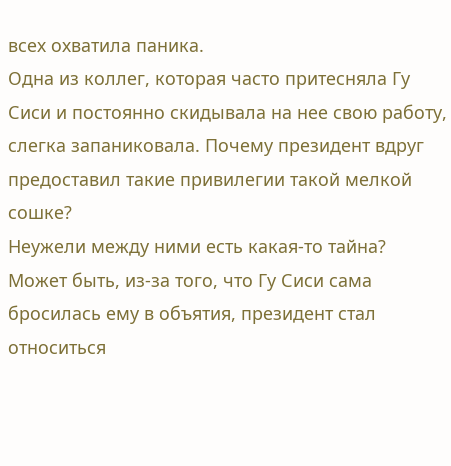всех охватила паника.
Одна из коллег, которая часто притесняла Гу Сиси и постоянно скидывала на нее свою работу, слегка запаниковала. Почему президент вдруг предоставил такие привилегии такой мелкой сошке?
Неужели между ними есть какая-то тайна?
Может быть, из-за того, что Гу Сиси сама бросилась ему в объятия, президент стал относиться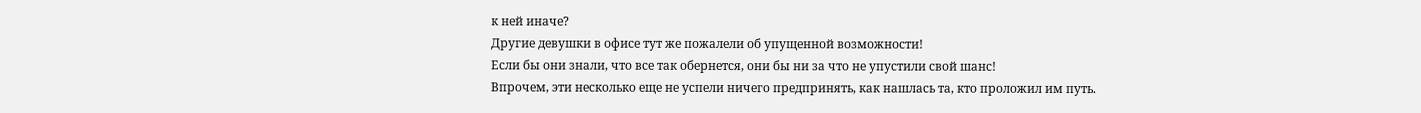к ней иначе?
Другие девушки в офисе тут же пожалели об упущенной возможности!
Если бы они знали, что все так обернется, они бы ни за что не упустили свой шанс!
Впрочем, эти несколько еще не успели ничего предпринять, как нашлась та, кто проложил им путь.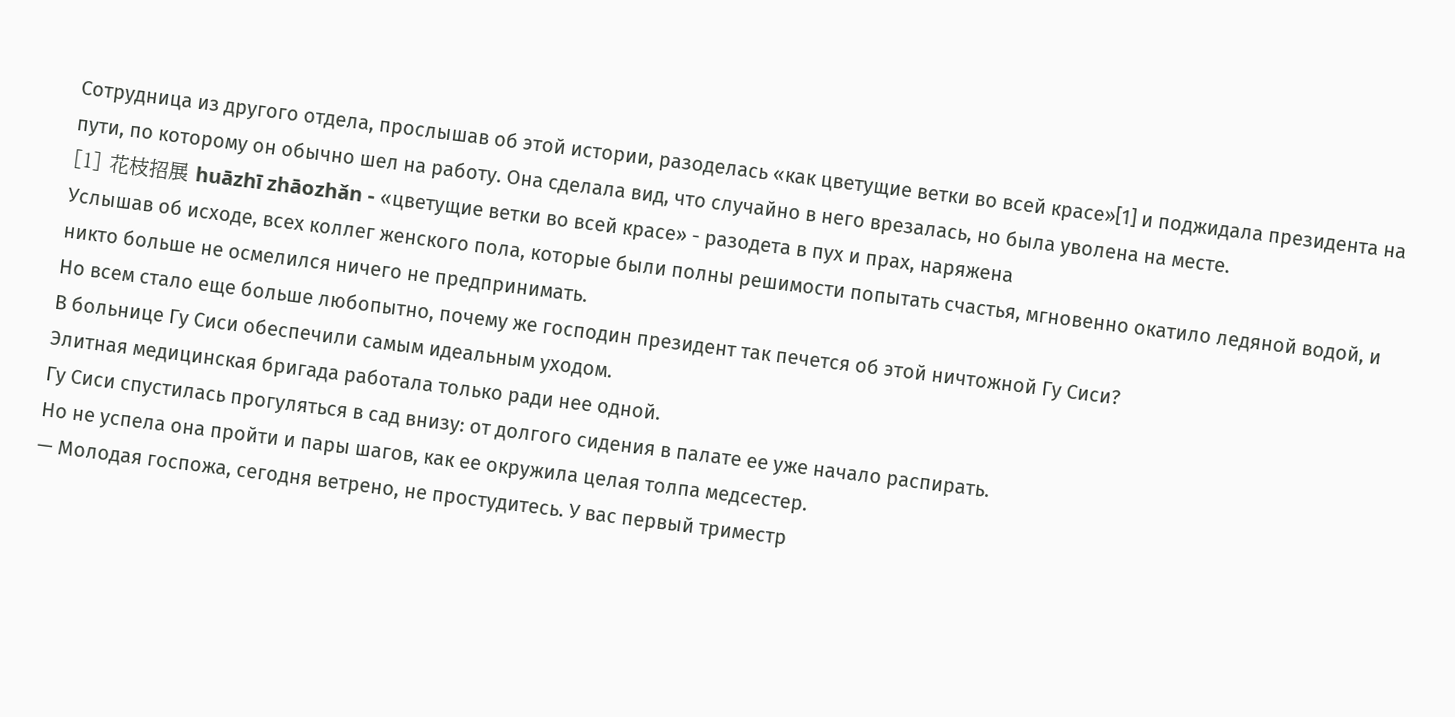Сотрудница из другого отдела, прослышав об этой истории, разоделась «как цветущие ветки во всей красе»[1] и поджидала президента на пути, по которому он обычно шел на работу. Она сделала вид, что случайно в него врезалась, но была уволена на месте.
[1] 花枝招展 huāzhī zhāozhǎn - «цветущие ветки во всей красе» - разодета в пух и прах, наряжена
Услышав об исходе, всех коллег женского пола, которые были полны решимости попытать счастья, мгновенно окатило ледяной водой, и никто больше не осмелился ничего не предпринимать.
Но всем стало еще больше любопытно, почему же господин президент так печется об этой ничтожной Гу Сиси?
В больнице Гу Сиси обеспечили самым идеальным уходом.
Элитная медицинская бригада работала только ради нее одной.
Гу Сиси спустилась прогуляться в сад внизу: от долгого сидения в палате ее уже начало распирать.
Но не успела она пройти и пары шагов, как ее окружила целая толпа медсестер.
— Молодая госпожа, сегодня ветрено, не простудитесь. У вас первый триместр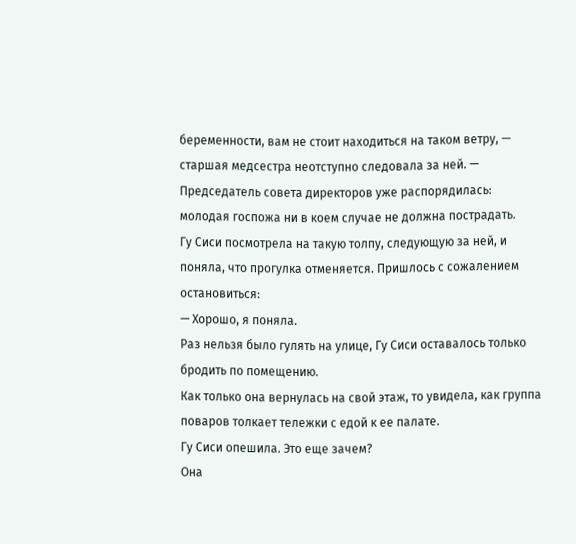беременности, вам не стоит находиться на таком ветру, — старшая медсестра неотступно следовала за ней. — Председатель совета директоров уже распорядилась: молодая госпожа ни в коем случае не должна пострадать.
Гу Сиси посмотрела на такую толпу, следующую за ней, и поняла, что прогулка отменяется. Пришлось с сожалением остановиться:
— Хорошо, я поняла.
Раз нельзя было гулять на улице, Гу Сиси оставалось только бродить по помещению.
Как только она вернулась на свой этаж, то увидела, как группа поваров толкает тележки с едой к ее палате.
Гу Сиси опешила. Это еще зачем?
Она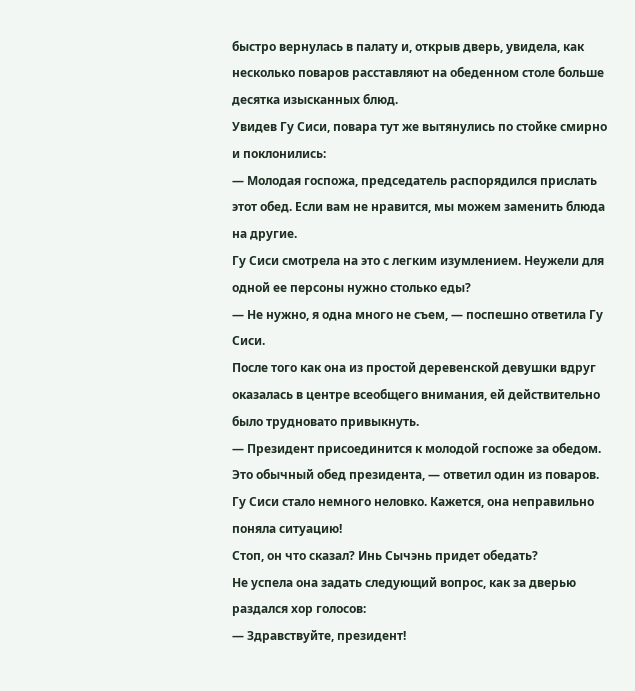быстро вернулась в палату и, открыв дверь, увидела, как несколько поваров расставляют на обеденном столе больше десятка изысканных блюд.
Увидев Гу Сиси, повара тут же вытянулись по стойке смирно и поклонились:
— Молодая госпожа, председатель распорядился прислать этот обед. Если вам не нравится, мы можем заменить блюда на другие.
Гу Сиси смотрела на это с легким изумлением. Неужели для одной ее персоны нужно столько еды?
— Не нужно, я одна много не съем, — поспешно ответила Гу Сиси.
После того как она из простой деревенской девушки вдруг оказалась в центре всеобщего внимания, ей действительно было трудновато привыкнуть.
— Президент присоединится к молодой госпоже за обедом. Это обычный обед президента, — ответил один из поваров.
Гу Сиси стало немного неловко. Кажется, она неправильно поняла ситуацию!
Стоп, он что сказал? Инь Сычэнь придет обедать?
Не успела она задать следующий вопрос, как за дверью раздался хор голосов:
— Здравствуйте, президент!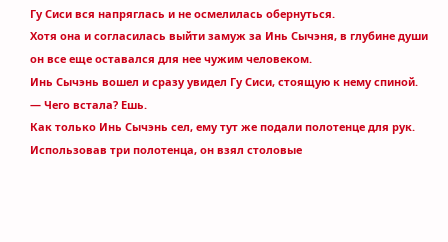Гу Сиси вся напряглась и не осмелилась обернуться.
Хотя она и согласилась выйти замуж за Инь Сычэня, в глубине души он все еще оставался для нее чужим человеком.
Инь Сычэнь вошел и сразу увидел Гу Сиси, стоящую к нему спиной.
— Чего встала? Ешь.
Как только Инь Сычэнь сел, ему тут же подали полотенце для рук.
Использовав три полотенца, он взял столовые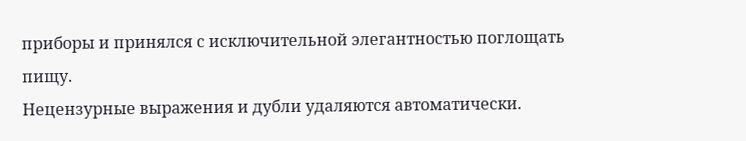приборы и принялся с исключительной элегантностью поглощать пищу.
Нецензурные выражения и дубли удаляются автоматически.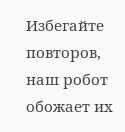Избегайте повторов, наш робот обожает их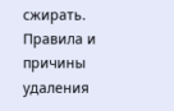сжирать. Правила и причины удаления